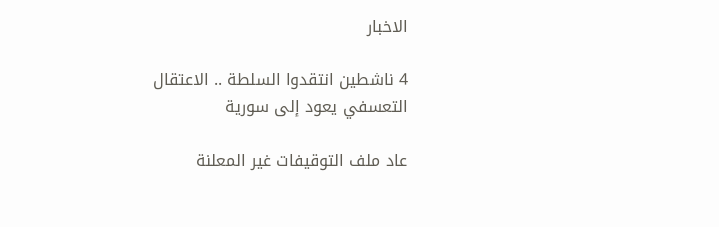الاخبار

4 ناشطين انتقدوا السلطة .. الاعتقال التعسفي يعود إلى سورية

عاد ملف التوقيفات غير المعلنة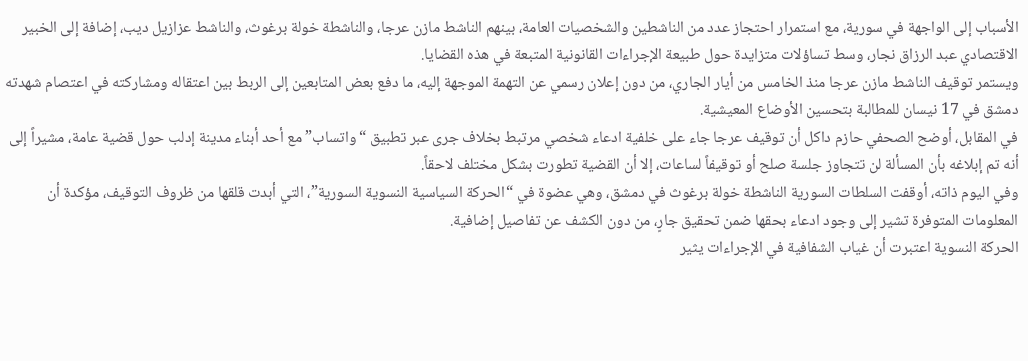الأسباب إلى الواجهة في سورية، مع استمرار احتجاز عدد من الناشطين والشخصيات العامة، بينهم الناشط مازن عرجا، والناشطة خولة برغوث، والناشط عزازيل ديب، إضافة إلى الخبير الاقتصادي عبد الرزاق نجار، وسط تساؤلات متزايدة حول طبيعة الإجراءات القانونية المتبعة في هذه القضايا.
ويستمر توقيف الناشط مازن عرجا منذ الخامس من أيار الجاري، من دون إعلان رسمي عن التهمة الموجهة إليه، ما دفع بعض المتابعين إلى الربط بين اعتقاله ومشاركته في اعتصام شهدته دمشق في 17 نيسان للمطالبة بتحسين الأوضاع المعيشية.
في المقابل، أوضح الصحفي حازم داكل أن توقيف عرجا جاء على خلفية ادعاء شخصي مرتبط بخلاف جرى عبر تطبيق “واتساب” مع أحد أبناء مدينة إدلب حول قضية عامة، مشيراً إلى أنه تم إبلاغه بأن المسألة لن تتجاوز جلسة صلح أو توقيفاً لساعات، إلا أن القضية تطورت بشكل مختلف لاحقاً.
وفي اليوم ذاته، أوقفت السلطات السورية الناشطة خولة برغوث في دمشق، وهي عضوة في “الحركة السياسية النسوية السورية”، التي أبدت قلقها من ظروف التوقيف، مؤكدة أن المعلومات المتوفرة تشير إلى وجود ادعاء بحقها ضمن تحقيق جارٍ، من دون الكشف عن تفاصيل إضافية.
الحركة النسوية اعتبرت أن غياب الشفافية في الإجراءات يثير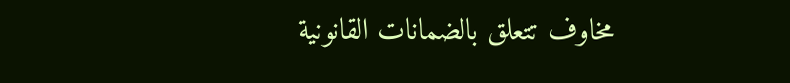مخاوف تتعلق بالضمانات القانونية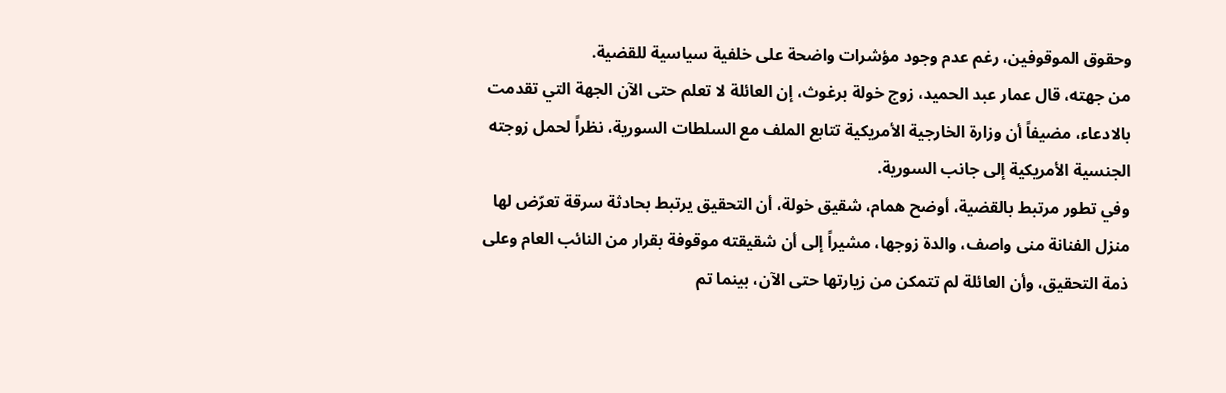وحقوق الموقوفين، رغم عدم وجود مؤشرات واضحة على خلفية سياسية للقضية.
من جهته، قال عمار عبد الحميد، زوج خولة برغوث، إن العائلة لا تعلم حتى الآن الجهة التي تقدمت بالادعاء، مضيفاً أن وزارة الخارجية الأمريكية تتابع الملف مع السلطات السورية، نظراً لحمل زوجته الجنسية الأمريكية إلى جانب السورية.
وفي تطور مرتبط بالقضية، أوضح همام، شقيق خولة، أن التحقيق يرتبط بحادثة سرقة تعرّض لها منزل الفنانة منى واصف، والدة زوجها، مشيراً إلى أن شقيقته موقوفة بقرار من النائب العام وعلى ذمة التحقيق، وأن العائلة لم تتمكن من زيارتها حتى الآن، بينما تم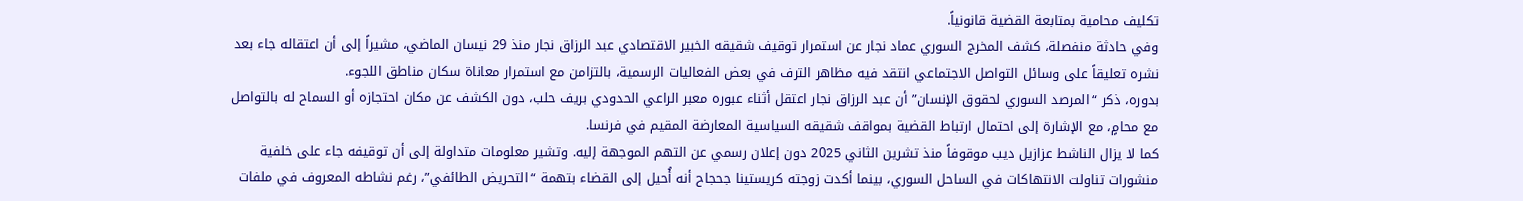تكليف محامية بمتابعة القضية قانونياً.
وفي حادثة منفصلة، كشف المخرج السوري عماد نجار عن استمرار توقيف شقيقه الخبير الاقتصادي عبد الرزاق نجار منذ 29 نيسان الماضي، مشيراً إلى أن اعتقاله جاء بعد نشره تعليقاً على وسائل التواصل الاجتماعي انتقد فيه مظاهر الترف في بعض الفعاليات الرسمية، بالتزامن مع استمرار معاناة سكان مناطق اللجوء.
بدوره، ذكر “المرصد السوري لحقوق الإنسان” أن عبد الرزاق نجار اعتقل أثناء عبوره معبر الراعي الحدودي بريف حلب، دون الكشف عن مكان احتجازه أو السماح له بالتواصل مع محامٍ، مع الإشارة إلى احتمال ارتباط القضية بمواقف شقيقه السياسية المعارضة المقيم في فرنسا.
كما لا يزال الناشط عزازيل ديب موقوفاً منذ تشرين الثاني 2025 دون إعلان رسمي عن التهم الموجهة إليه. وتشير معلومات متداولة إلى أن توقيفه جاء على خلفية منشورات تناولت الانتهاكات في الساحل السوري، بينما أكدت زوجته كريستينا جحجاح أنه أُحيل إلى القضاء بتهمة “التحريض الطائفي”، رغم نشاطه المعروف في ملفات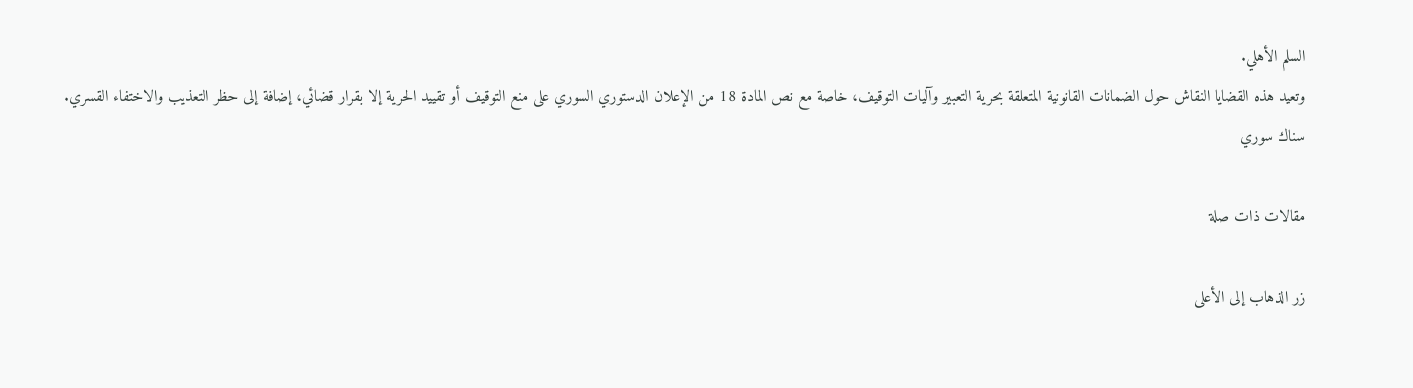السلم الأهلي.
وتعيد هذه القضايا النقاش حول الضمانات القانونية المتعلقة بحرية التعبير وآليات التوقيف، خاصة مع نص المادة 18 من الإعلان الدستوري السوري على منع التوقيف أو تقييد الحرية إلا بقرار قضائي، إضافة إلى حظر التعذيب والاختفاء القسري.
سناك سوري

مقالات ذات صلة

زر الذهاب إلى الأعلى